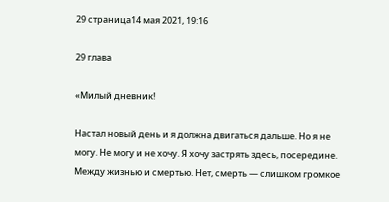29 страница14 мая 2021, 19:16

29 глава

«Милый дневник!

Настал новый день и я должна двигаться дальше. Но я не могу. Не могу и не хочу. Я хочу застрять здесь, посередине. Между жизнью и смертью. Нет, смерть — слишком громкое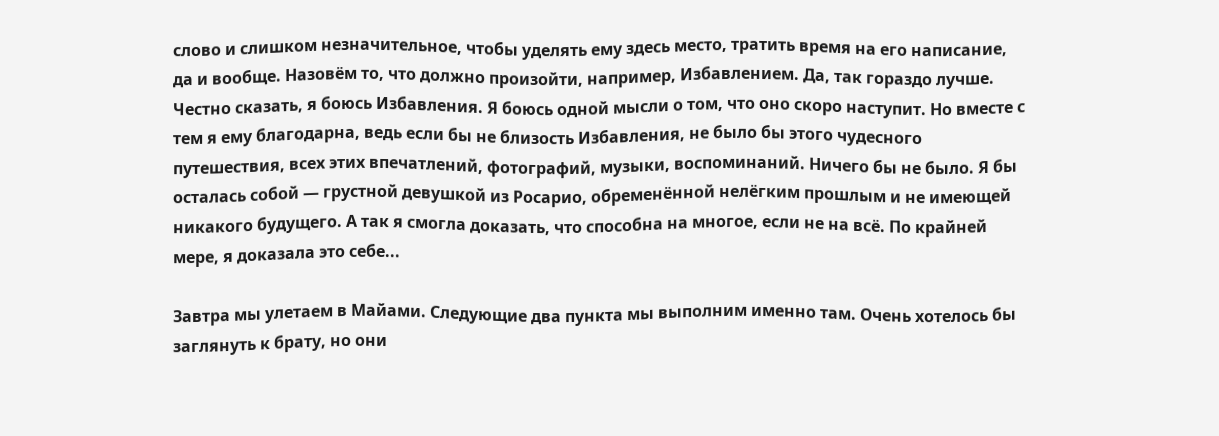слово и слишком незначительное, чтобы уделять ему здесь место, тратить время на его написание, да и вообще. Назовём то, что должно произойти, например, Избавлением. Да, так гораздо лучше. Честно сказать, я боюсь Избавления. Я боюсь одной мысли о том, что оно скоро наступит. Но вместе с тем я ему благодарна, ведь если бы не близость Избавления, не было бы этого чудесного путешествия, всех этих впечатлений, фотографий, музыки, воспоминаний. Ничего бы не было. Я бы осталась собой — грустной девушкой из Росарио, обременённой нелёгким прошлым и не имеющей никакого будущего. А так я смогла доказать, что способна на многое, если не на всё. По крайней мере, я доказала это себе...

Завтра мы улетаем в Майами. Следующие два пункта мы выполним именно там. Очень хотелось бы заглянуть к брату, но они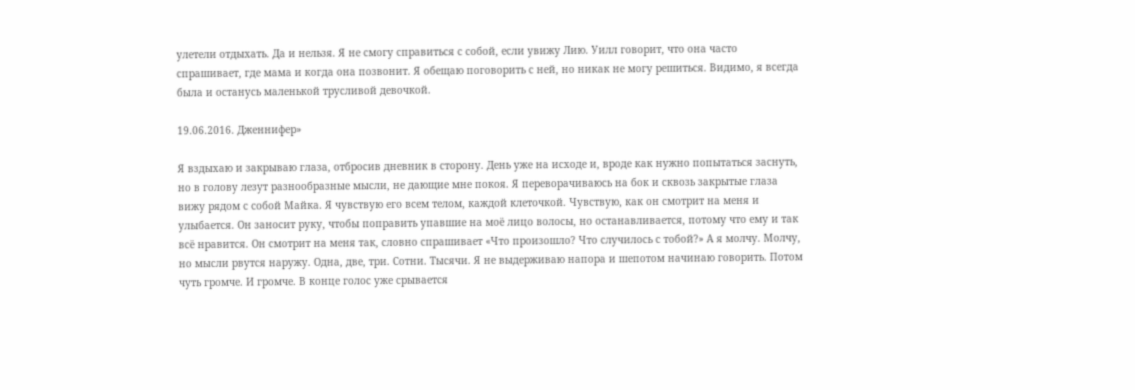улетели отдыхать. Да и нельзя. Я не смогу справиться с собой, если увижу Лию. Уилл говорит, что она часто спрашивает, где мама и когда она позвонит. Я обещаю поговорить с ней, но никак не могу решиться. Видимо, я всегда была и останусь маленькой трусливой девочкой.

19.06.2016. Дженнифер»

Я вздыхаю и закрываю глаза, отбросив дневник в сторону. День уже на исходе и, вроде как нужно попытаться заснуть, но в голову лезут разнообразные мысли, не дающие мне покоя. Я переворачиваюсь на бок и сквозь закрытые глаза вижу рядом с собой Майка. Я чувствую его всем телом, каждой клеточкой. Чувствую, как он смотрит на меня и улыбается. Он заносит руку, чтобы поправить упавшие на моё лицо волосы, но останавливается, потому что ему и так всё нравится. Он смотрит на меня так, словно спрашивает «Что произошло? Что случилось с тобой?» А я молчу. Молчу, но мысли рвутся наружу. Одна, две, три. Сотни. Тысячи. Я не выдерживаю напора и шепотом начинаю говорить. Потом чуть громче. И громче. В конце голос уже срывается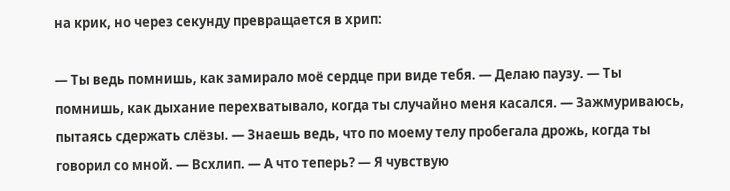на крик, но через секунду превращается в хрип:

— Ты ведь помнишь, как замирало моё сердце при виде тебя. — Делаю паузу. — Ты помнишь, как дыхание перехватывало, когда ты случайно меня касался. — Зажмуриваюсь, пытаясь сдержать слёзы. — Знаешь ведь, что по моему телу пробегала дрожь, когда ты говорил со мной. — Всхлип. — А что теперь? — Я чувствую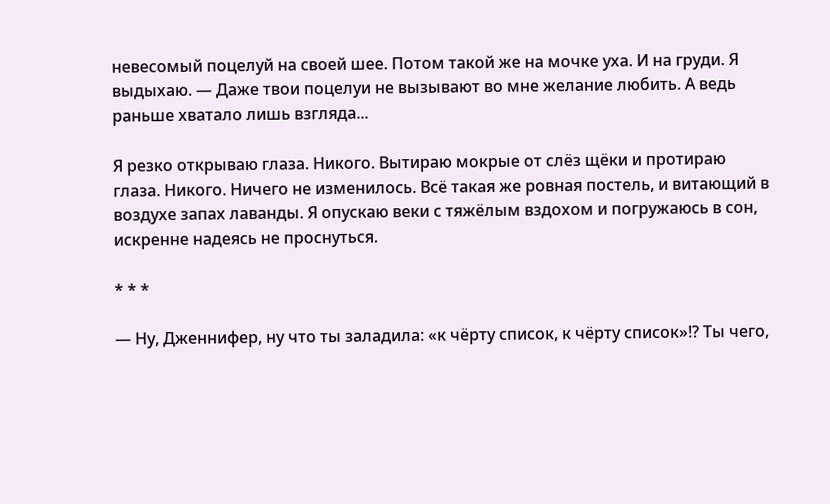невесомый поцелуй на своей шее. Потом такой же на мочке уха. И на груди. Я выдыхаю. — Даже твои поцелуи не вызывают во мне желание любить. А ведь раньше хватало лишь взгляда...

Я резко открываю глаза. Никого. Вытираю мокрые от слёз щёки и протираю глаза. Никого. Ничего не изменилось. Всё такая же ровная постель, и витающий в воздухе запах лаванды. Я опускаю веки с тяжёлым вздохом и погружаюсь в сон, искренне надеясь не проснуться.

* * *

— Ну, Дженнифер, ну что ты заладила: «к чёрту список, к чёрту список»!? Ты чего,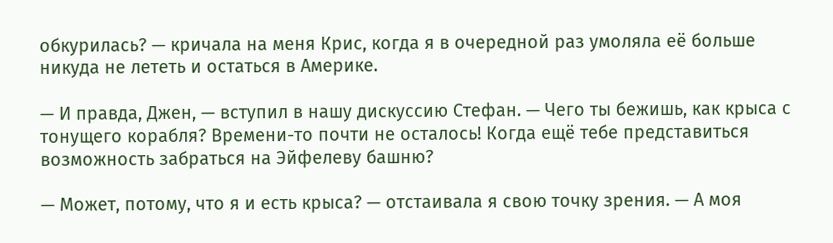обкурилась? — кричала на меня Крис, когда я в очередной раз умоляла её больше никуда не лететь и остаться в Америке.

— И правда, Джен, — вступил в нашу дискуссию Стефан. — Чего ты бежишь, как крыса с тонущего корабля? Времени-то почти не осталось! Когда ещё тебе представиться возможность забраться на Эйфелеву башню?

— Может, потому, что я и есть крыса? — отстаивала я свою точку зрения. — А моя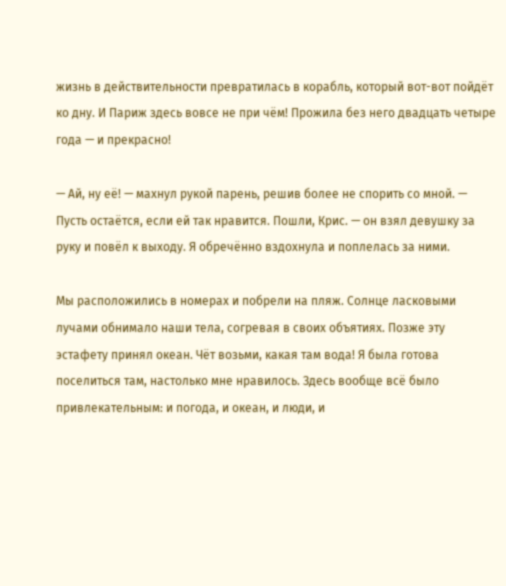жизнь в действительности превратилась в корабль, который вот-вот пойдёт ко дну. И Париж здесь вовсе не при чём! Прожила без него двадцать четыре года — и прекрасно!

— Ай, ну её! — махнул рукой парень, решив более не спорить со мной. — Пусть остаётся, если ей так нравится. Пошли, Крис. — он взял девушку за руку и повёл к выходу. Я обречённо вздохнула и поплелась за ними.

Мы расположились в номерах и побрели на пляж. Солнце ласковыми лучами обнимало наши тела, согревая в своих объятиях. Позже эту эстафету принял океан. Чёт возьми, какая там вода! Я была готова поселиться там, настолько мне нравилось. Здесь вообще всё было привлекательным: и погода, и океан, и люди, и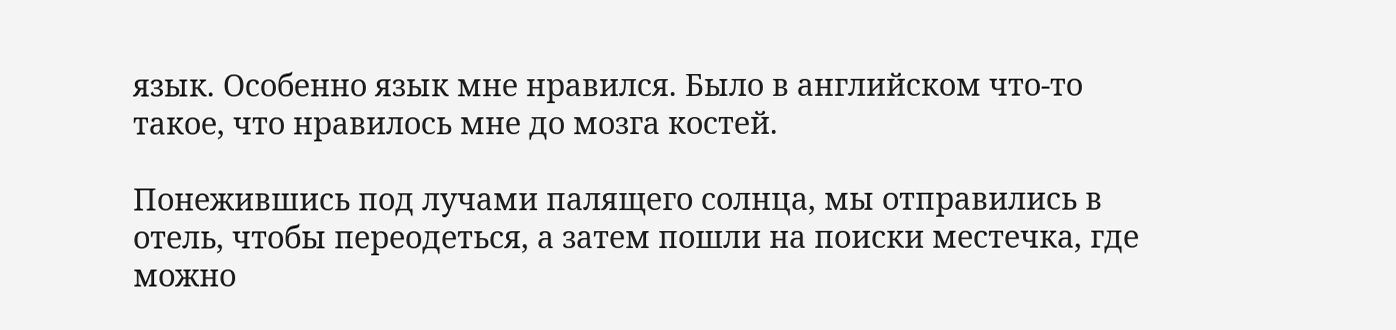язык. Особенно язык мне нравился. Было в английском что-то такое, что нравилось мне до мозга костей.

Понежившись под лучами палящего солнца, мы отправились в отель, чтобы переодеться, а затем пошли на поиски местечка, где можно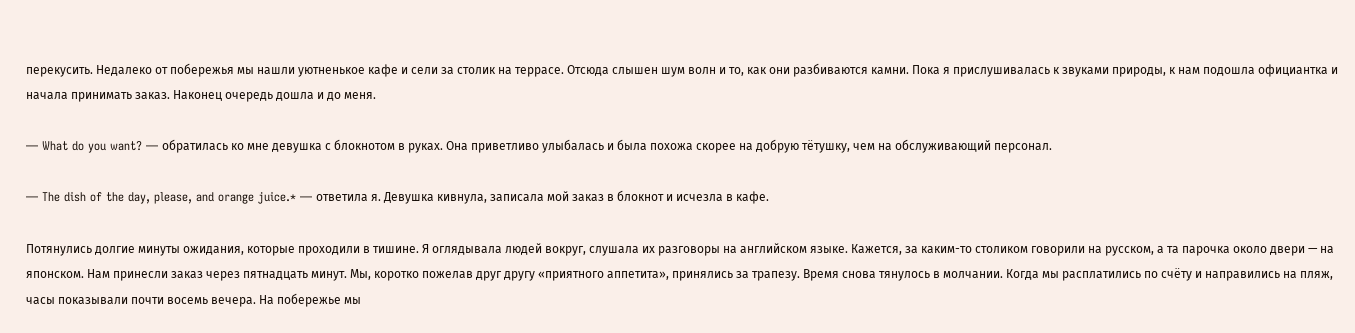перекусить. Недалеко от побережья мы нашли уютненькое кафе и сели за столик на террасе. Отсюда слышен шум волн и то, как они разбиваются камни. Пока я прислушивалась к звуками природы, к нам подошла официантка и начала принимать заказ. Наконец очередь дошла и до меня.

— What do you want? — обратилась ко мне девушка с блокнотом в руках. Она приветливо улыбалась и была похожа скорее на добрую тётушку, чем на обслуживающий персонал.

— The dish of the day, please, and orange juice.* — ответила я. Девушка кивнула, записала мой заказ в блокнот и исчезла в кафе.

Потянулись долгие минуты ожидания, которые проходили в тишине. Я оглядывала людей вокруг, слушала их разговоры на английском языке. Кажется, за каким-то столиком говорили на русском, а та парочка около двери — на японском. Нам принесли заказ через пятнадцать минут. Мы, коротко пожелав друг другу «приятного аппетита», принялись за трапезу. Время снова тянулось в молчании. Когда мы расплатились по счёту и направились на пляж, часы показывали почти восемь вечера. На побережье мы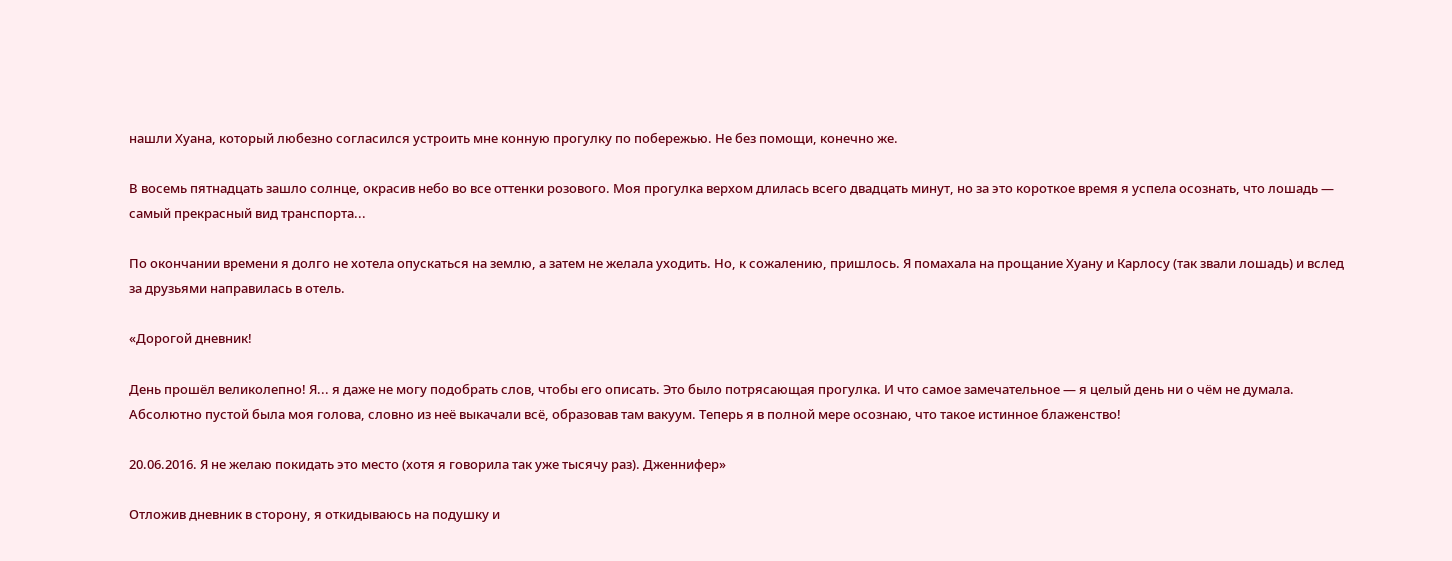нашли Хуана, который любезно согласился устроить мне конную прогулку по побережью. Не без помощи, конечно же.

В восемь пятнадцать зашло солнце, окрасив небо во все оттенки розового. Моя прогулка верхом длилась всего двадцать минут, но за это короткое время я успела осознать, что лошадь — самый прекрасный вид транспорта...

По окончании времени я долго не хотела опускаться на землю, а затем не желала уходить. Но, к сожалению, пришлось. Я помахала на прощание Хуану и Карлосу (так звали лошадь) и вслед за друзьями направилась в отель.

«Дорогой дневник!

День прошёл великолепно! Я... я даже не могу подобрать слов, чтобы его описать. Это было потрясающая прогулка. И что самое замечательное — я целый день ни о чём не думала. Абсолютно пустой была моя голова, словно из неё выкачали всё, образовав там вакуум. Теперь я в полной мере осознаю, что такое истинное блаженство!

20.06.2016. Я не желаю покидать это место (хотя я говорила так уже тысячу раз). Дженнифер»

Отложив дневник в сторону, я откидываюсь на подушку и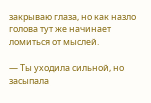закрываю глаза, но как назло голова тут же начинает ломиться от мыслей.

— Ты уходила сильной, но засыпала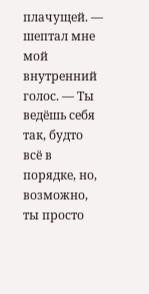плачущей. — шептал мне мой внутренний голос. — Ты ведёшь себя так, будто всё в порядке, но, возможно, ты просто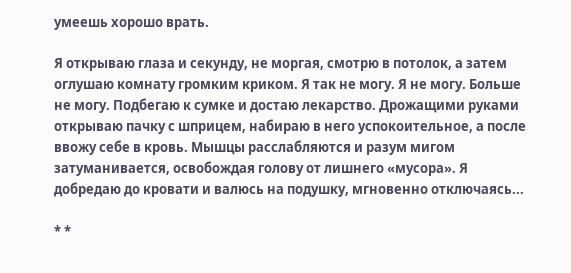умеешь хорошо врать.

Я открываю глаза и секунду, не моргая, смотрю в потолок, а затем оглушаю комнату громким криком. Я так не могу. Я не могу. Больше не могу. Подбегаю к сумке и достаю лекарство. Дрожащими руками открываю пачку с шприцем, набираю в него успокоительное, а после ввожу себе в кровь. Мышцы расслабляются и разум мигом затуманивается, освобождая голову от лишнего «мусора». Я добредаю до кровати и валюсь на подушку, мгновенно отключаясь...

* *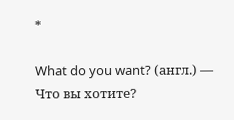*

What do you want? (англ.) — Что вы хотите?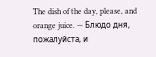The dish of the day, please, and orange juice. — Блюдо дня, пожалуйста, и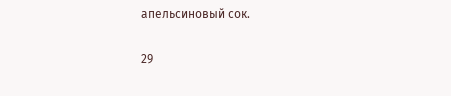апельсиновый сок.

29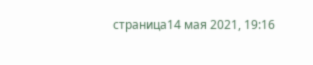страница14 мая 2021, 19:16